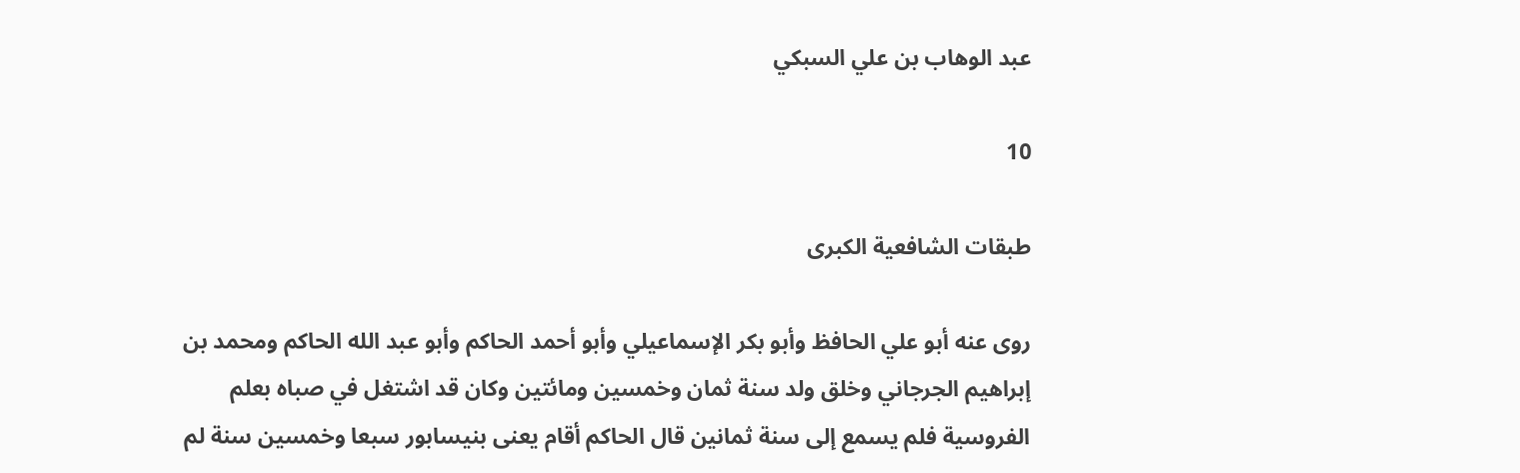عبد الوهاب بن علي السبكي

10

طبقات الشافعية الكبرى

روى عنه أبو علي الحافظ وأبو بكر الإسماعيلي وأبو أحمد الحاكم وأبو عبد الله الحاكم ومحمد بن إبراهيم الجرجاني وخلق ولد سنة ثمان وخمسين ومائتين وكان قد اشتغل في صباه بعلم الفروسية فلم يسمع إلى سنة ثمانين قال الحاكم أقام يعنى بنيسابور سبعا وخمسين سنة لم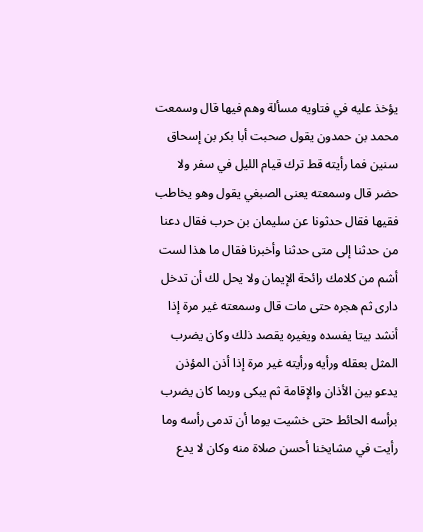يؤخذ عليه في فتاويه مسألة وهم فيها قال وسمعت محمد بن حمدون يقول صحبت أبا بكر بن إسحاق سنين فما رأيته قط ترك قيام الليل في سفر ولا حضر قال وسمعته يعنى الصبغي يقول وهو يخاطب فقيها فقال حدثونا عن سليمان بن حرب فقال دعنا من حدثنا إلى متى حدثنا وأخبرنا فقال ما هذا لست أشم من كلامك رائحة الإيمان ولا يحل لك أن تدخل دارى ثم هجره حتى مات قال وسمعته غير مرة إذا أنشد بيتا يفسده ويغيره يقصد ذلك وكان يضرب المثل بعقله ورأيه ورأيته غير مرة إذا أذن المؤذن يدعو بين الأذان والإقامة ثم يبكى وربما كان يضرب برأسه الحائط حتى خشيت يوما أن تدمى رأسه وما رأيت في مشايخنا أحسن صلاة منه وكان لا يدع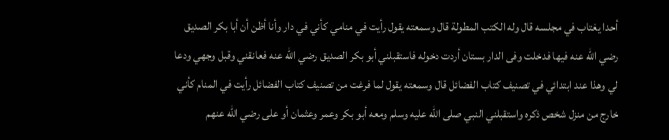أحدا يغتاب في مجلسه قال وله الكتب المطولة قال وسمعته يقول رأيت في منامي كأني في دار وأنا أظن أن أبا بكر الصديق رضي الله عنه فيها فدخلت وفى الدار بستان أردت دخوله فاستقبلني أبو بكر الصديق رضي الله عنه فعانقني وقبل وجهي ودعا لي وهذا عند ابتدائي في تصنيف كتاب الفضائل قال وسمعته يقول لما فرغت من تصنيف كتاب الفضائل رأيت في المنام كأني خارج من منزل شخص ذكره واستقبلني النبي صلى الله عليه وسلم ومعه أبو بكر وعمر وعثمان أو على رضي الله عنهم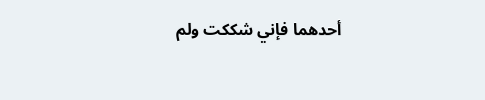أحدهما فإني شككت ولم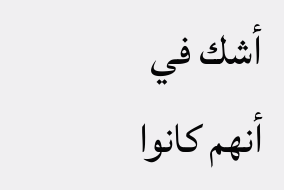أشك في أنهم كانوا